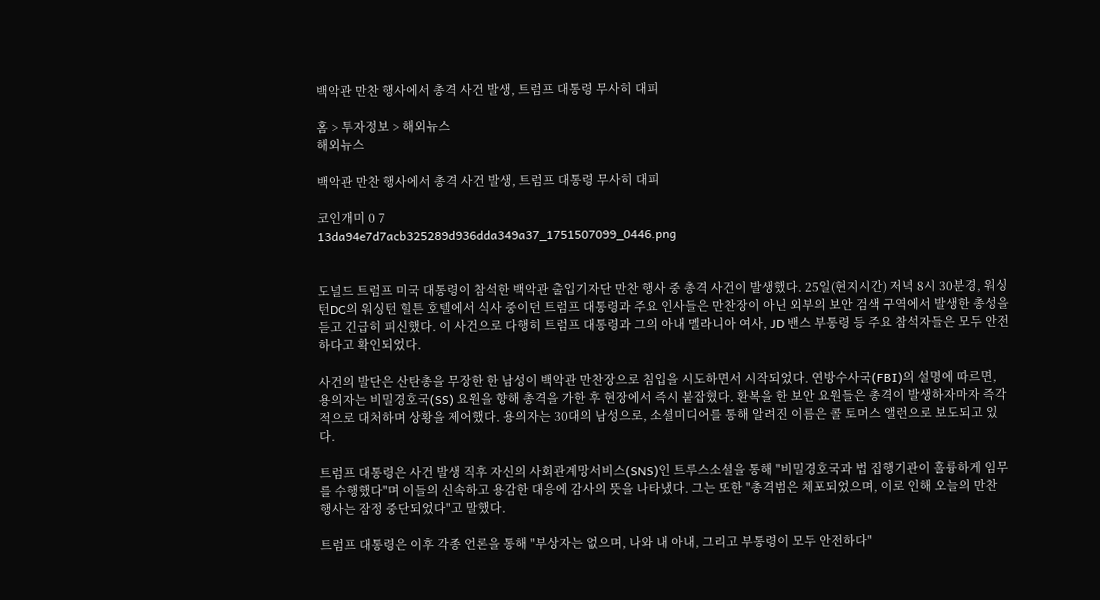백악관 만찬 행사에서 총격 사건 발생, 트럼프 대통령 무사히 대피

홈 > 투자정보 > 해외뉴스
해외뉴스

백악관 만찬 행사에서 총격 사건 발생, 트럼프 대통령 무사히 대피

코인개미 0 7
13da94e7d7acb325289d936dda349a37_1751507099_0446.png


도널드 트럼프 미국 대통령이 참석한 백악관 출입기자단 만찬 행사 중 총격 사건이 발생했다. 25일(현지시간) 저녁 8시 30분경, 워싱턴DC의 워싱턴 힐튼 호텔에서 식사 중이던 트럼프 대통령과 주요 인사들은 만찬장이 아닌 외부의 보안 검색 구역에서 발생한 총성을 듣고 긴급히 피신했다. 이 사건으로 다행히 트럼프 대통령과 그의 아내 멜라니아 여사, JD 밴스 부통령 등 주요 참석자들은 모두 안전하다고 확인되었다.

사건의 발단은 산탄총을 무장한 한 남성이 백악관 만찬장으로 침입을 시도하면서 시작되었다. 연방수사국(FBI)의 설명에 따르면, 용의자는 비밀경호국(SS) 요원을 향해 총격을 가한 후 현장에서 즉시 붙잡혔다. 환복을 한 보안 요원들은 총격이 발생하자마자 즉각적으로 대처하며 상황을 제어했다. 용의자는 30대의 남성으로, 소셜미디어를 통해 알려진 이름은 콜 토머스 앨런으로 보도되고 있다.

트럼프 대통령은 사건 발생 직후 자신의 사회관계망서비스(SNS)인 트루스소셜을 통해 "비밀경호국과 법 집행기관이 훌륭하게 임무를 수행했다"며 이들의 신속하고 용감한 대응에 감사의 뜻을 나타냈다. 그는 또한 "총격범은 체포되었으며, 이로 인해 오늘의 만찬 행사는 잠정 중단되었다"고 말했다.

트럼프 대통령은 이후 각종 언론을 통해 "부상자는 없으며, 나와 내 아내, 그리고 부통령이 모두 안전하다"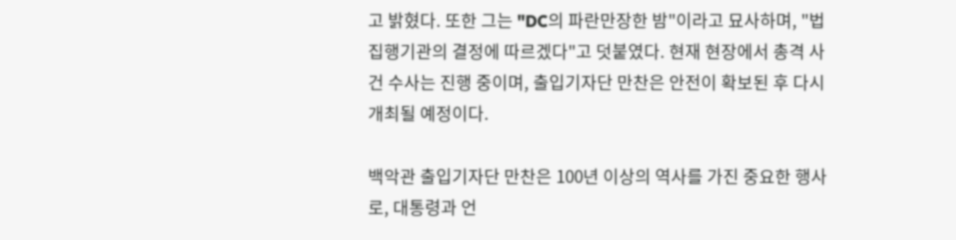고 밝혔다. 또한 그는 "DC의 파란만장한 밤"이라고 묘사하며, "법 집행기관의 결정에 따르겠다"고 덧붙였다. 현재 현장에서 총격 사건 수사는 진행 중이며, 출입기자단 만찬은 안전이 확보된 후 다시 개최될 예정이다.

백악관 출입기자단 만찬은 100년 이상의 역사를 가진 중요한 행사로, 대통령과 언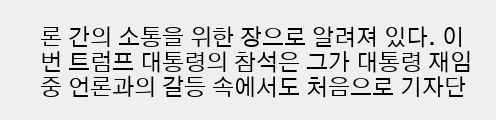론 간의 소통을 위한 장으로 알려져 있다. 이번 트럼프 대통령의 참석은 그가 대통령 재임 중 언론과의 갈등 속에서도 처음으로 기자단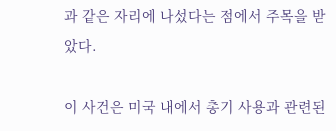과 같은 자리에 나섰다는 점에서 주목을 받았다.

이 사건은 미국 내에서 총기 사용과 관련된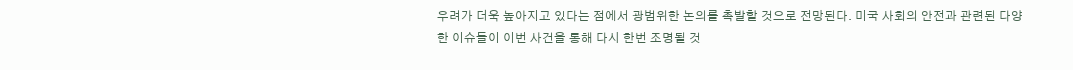우려가 더욱 높아지고 있다는 점에서 광범위한 논의를 촉발할 것으로 전망된다. 미국 사회의 안전과 관련된 다양한 이슈들이 이번 사건을 통해 다시 한번 조명될 것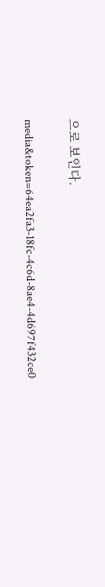으로 보인다.

media&token=64ea2fa3-18fc-4c6d-8ae4-4d697f432ce0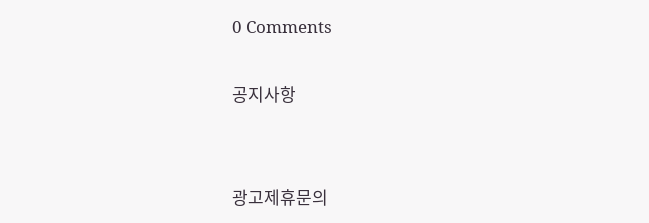0 Comments

공지사항


광고제휴문의